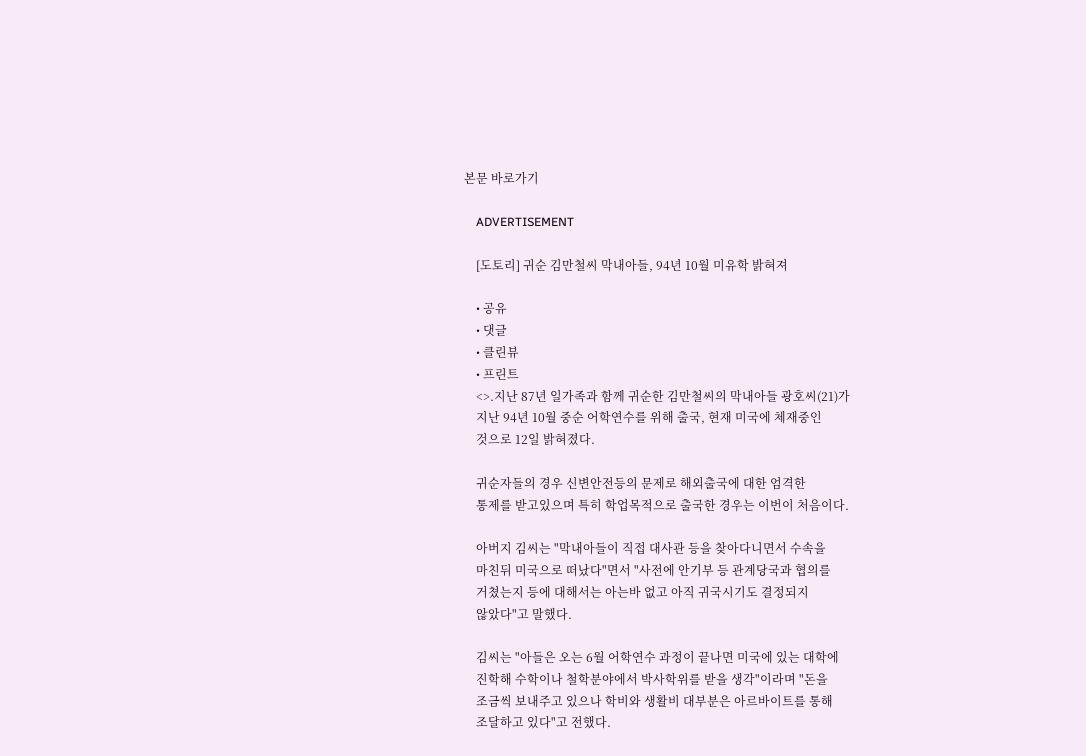본문 바로가기

    ADVERTISEMENT

    [도토리] 귀순 김만철씨 막내아들, 94년 10월 미유학 밝혀져

    • 공유
    • 댓글
    • 클린뷰
    • 프린트
    <>.지난 87년 일가족과 함께 귀순한 김만철씨의 막내아들 광호씨(21)가
    지난 94년 10월 중순 어학연수를 위해 출국, 현재 미국에 체재중인
    것으로 12일 밝혀졌다.

    귀순자들의 경우 신변안전등의 문제로 해외출국에 대한 엄격한
    통제를 받고있으며 특히 학업목적으로 출국한 경우는 이번이 처음이다.

    아버지 김씨는 "막내아들이 직접 대사관 등을 찾아다니면서 수속을
    마친뒤 미국으로 떠났다"면서 "사전에 안기부 등 관계당국과 협의를
    거쳤는지 등에 대해서는 아는바 없고 아직 귀국시기도 결정되지
    않았다"고 말했다.

    김씨는 "아들은 오는 6월 어학연수 과정이 끝나면 미국에 있는 대학에
    진학해 수학이나 철학분야에서 박사학위를 받을 생각"이라며 "돈을
    조금씩 보내주고 있으나 학비와 생활비 대부분은 아르바이트를 통해
    조달하고 있다"고 전했다.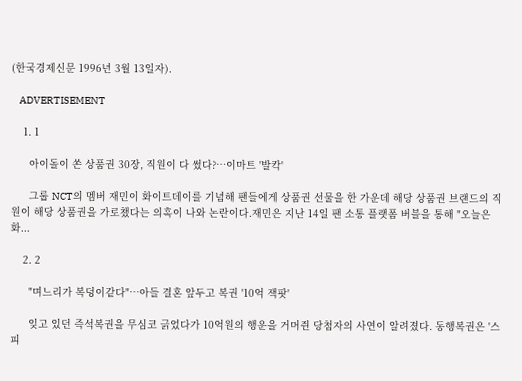(한국경제신문 1996년 3월 13일자).

    ADVERTISEMENT

    1. 1

      아이돌이 쏜 상품권 30장, 직원이 다 썼다?…이마트 '발칵'

      그룹 NCT의 멤버 재민이 화이트데이를 기념해 팬들에게 상품권 선물을 한 가운데 해당 상품권 브랜드의 직원이 해당 상품권을 가로챘다는 의혹이 나와 논란이다.재민은 지난 14일 팬 소통 플랫폼 버블을 통해 "오늘은 화...

    2. 2

      "며느리가 복덩이같다"…아들 결혼 앞두고 복권 '10억 잭팟'

      잊고 있던 즉석복권을 무심코 긁었다가 10억원의 행운을 거머쥔 당첨자의 사연이 알려졌다. 동행복권은 '스피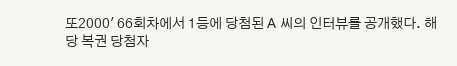또2000' 66회차에서 1등에 당첨된 A 씨의 인터뷰를 공개했다. 해당 복권 당첨자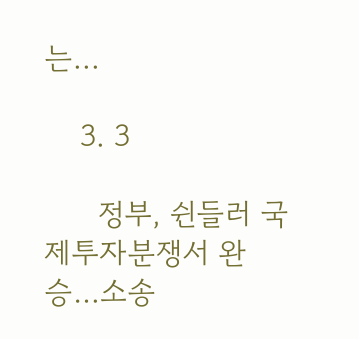는...

    3. 3

      정부, 쉰들러 국제투자분쟁서 완승…소송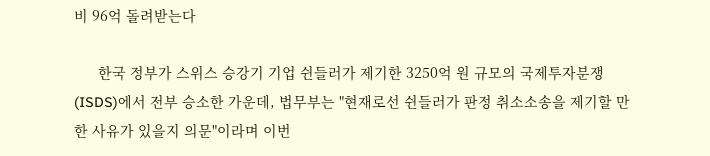비 96억 돌려받는다

      한국 정부가 스위스 승강기 기업 쉰들러가 제기한 3250억 원 규모의 국제투자분쟁(ISDS)에서 전부 승소한 가운데, 법무부는 "현재로선 쉰들러가 판정 취소소송을 제기할 만한 사유가 있을지 의문"이라며 이번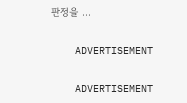판정을 ...

    ADVERTISEMENT

    ADVERTISEMENT